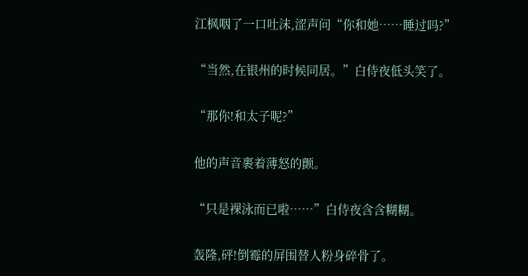江枫咽了一口吐沫,涩声问“你和她……睡过吗?”

“当然,在银州的时候同居。”白侍夜低头笑了。

“那你!和太子呢?”

他的声音裹着薄怒的颤。

“只是裸泳而已啦……”白侍夜含含糊糊。

轰隆,砰!倒霉的屏围替人粉身碎骨了。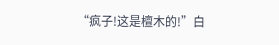“疯子!这是檀木的!”白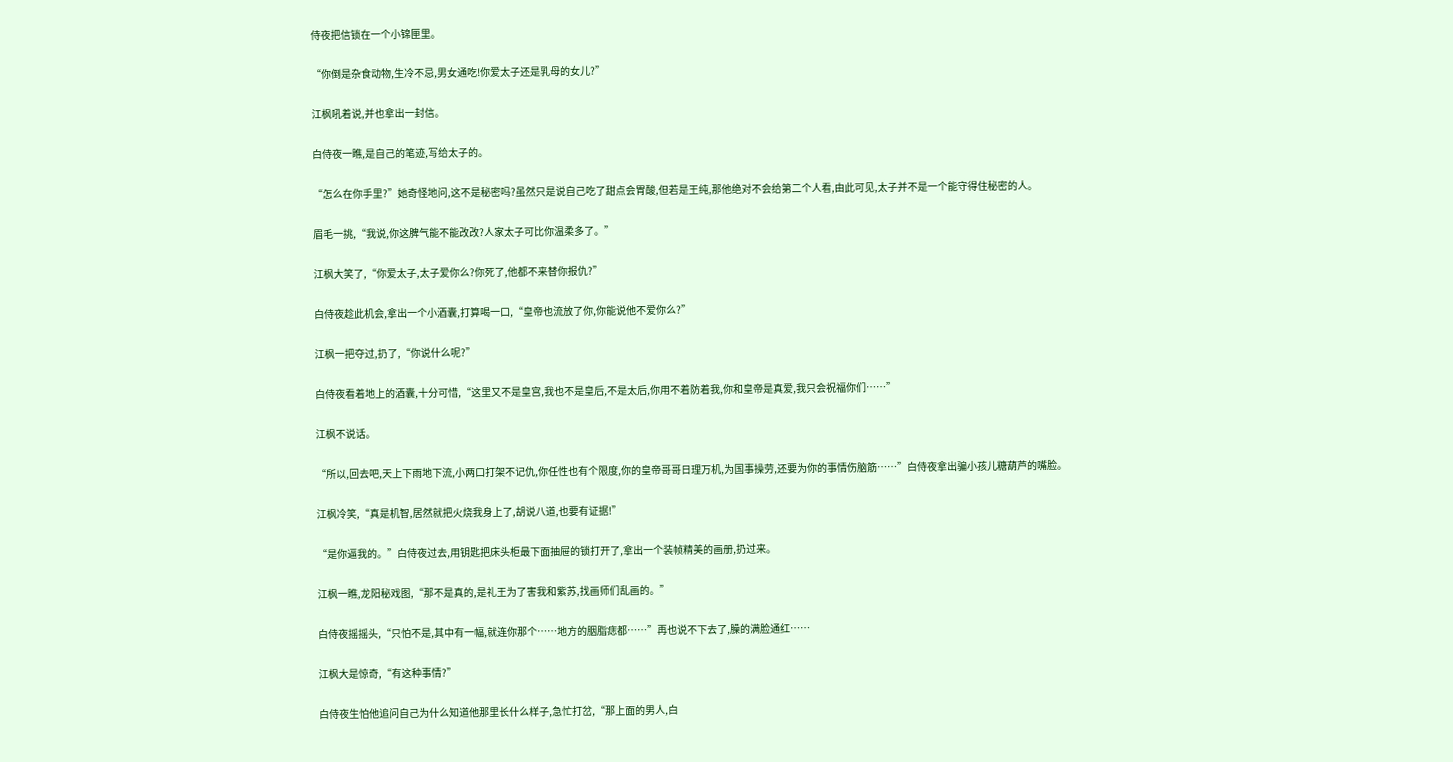侍夜把信锁在一个小锦匣里。

“你倒是杂食动物,生冷不忌,男女通吃!你爱太子还是乳母的女儿?”

江枫吼着说,并也拿出一封信。

白侍夜一瞧,是自己的笔迹,写给太子的。

“怎么在你手里?”她奇怪地问,这不是秘密吗?虽然只是说自己吃了甜点会胃酸,但若是王纯,那他绝对不会给第二个人看,由此可见,太子并不是一个能守得住秘密的人。

眉毛一挑,“我说,你这脾气能不能改改?人家太子可比你温柔多了。”

江枫大笑了,“你爱太子,太子爱你么?你死了,他都不来替你报仇?”

白侍夜趁此机会,拿出一个小酒囊,打算喝一口,“皇帝也流放了你,你能说他不爱你么?”

江枫一把夺过,扔了,“你说什么呢?”

白侍夜看着地上的酒囊,十分可惜,“这里又不是皇宫,我也不是皇后,不是太后,你用不着防着我,你和皇帝是真爱,我只会祝福你们……”

江枫不说话。

“所以,回去吧,天上下雨地下流,小两口打架不记仇,你任性也有个限度,你的皇帝哥哥日理万机,为国事操劳,还要为你的事情伤脑筋……”白侍夜拿出骗小孩儿糖葫芦的嘴脸。

江枫冷笑,“真是机智,居然就把火烧我身上了,胡说八道,也要有证据!”

“是你逼我的。”白侍夜过去,用钥匙把床头柜最下面抽屉的锁打开了,拿出一个装帧精美的画册,扔过来。

江枫一瞧,龙阳秘戏图,“那不是真的,是礼王为了害我和紫苏,找画师们乱画的。”

白侍夜摇摇头,“只怕不是,其中有一幅,就连你那个……地方的胭脂痣都……”再也说不下去了,臊的满脸通红……

江枫大是惊奇,“有这种事情?”

白侍夜生怕他追问自己为什么知道他那里长什么样子,急忙打岔,“那上面的男人,白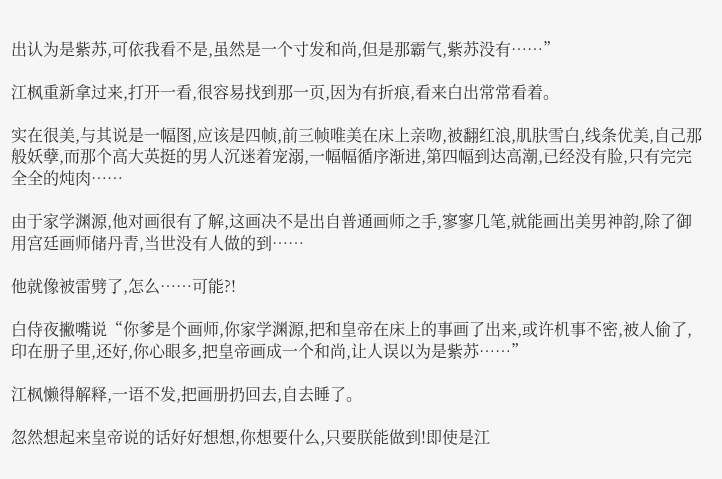出认为是紫苏,可依我看不是,虽然是一个寸发和尚,但是那霸气,紫苏没有……”

江枫重新拿过来,打开一看,很容易找到那一页,因为有折痕,看来白出常常看着。

实在很美,与其说是一幅图,应该是四帧,前三帧唯美在床上亲吻,被翻红浪,肌肤雪白,线条优美,自己那般妖孽,而那个高大英挺的男人沉迷着宠溺,一幅幅循序渐进,第四幅到达高潮,已经没有脸,只有完完全全的炖肉……

由于家学渊源,他对画很有了解,这画决不是出自普通画师之手,寥寥几笔,就能画出美男神韵,除了御用宫廷画师储丹青,当世没有人做的到……

他就像被雷劈了,怎么……可能?!

白侍夜撇嘴说“你爹是个画师,你家学渊源,把和皇帝在床上的事画了出来,或许机事不密,被人偷了,印在册子里,还好,你心眼多,把皇帝画成一个和尚,让人误以为是紫苏……”

江枫懒得解释,一语不发,把画册扔回去,自去睡了。

忽然想起来皇帝说的话好好想想,你想要什么,只要朕能做到!即使是江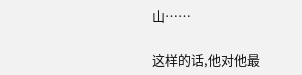山……

这样的话,他对他最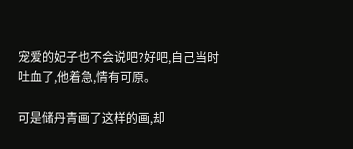宠爱的妃子也不会说吧?好吧,自己当时吐血了,他着急,情有可原。

可是储丹青画了这样的画,却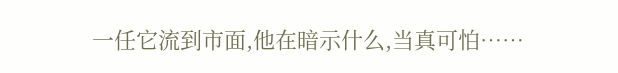一任它流到市面,他在暗示什么,当真可怕……